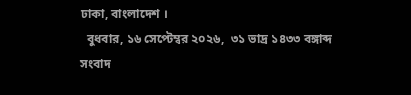ঢাকা, বাংলাদেশ ।
  বুধবার, ১৬ সেপ্টেম্বর ২০২৬,  ৩১ ভাদ্র ১৪৩৩ বঙ্গাব্দ
সংবাদ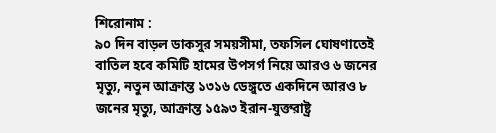শিরোনাম :
৯০ দিন বাড়ল ডাকসুর সময়সীমা, তফসিল ঘোষণাতেই বাতিল হবে কমিটি হামের উপসর্গ নিয়ে আরও ৬ জনের মৃত্যু, নতুন আক্রান্ত ১৩১৬ ডেঙ্গুতে একদিনে আরও ৮ জনের মৃত্যু, আক্রান্ত ১৫৯৩ ইরান-যুক্তরাষ্ট্র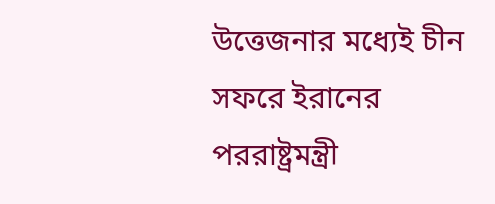উত্তেজনার মধ্যেই চীন সফরে ইরানের পররাষ্ট্রমন্ত্রী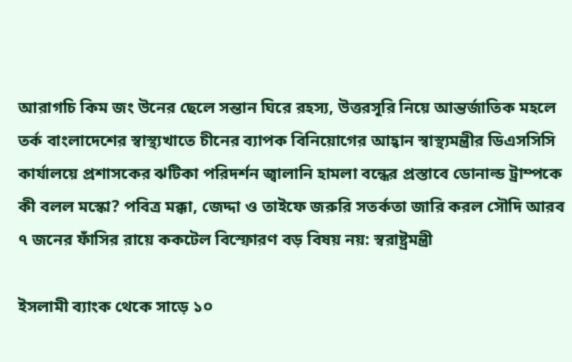আরাগচি কিম জং উনের ছেলে সন্তান ঘিরে রহস্য, উত্তরসূরি নিয়ে আন্তর্জাতিক মহলে তর্ক বাংলাদেশের স্বাস্থ্যখাতে চীনের ব্যাপক বিনিয়োগের আহ্বান স্বাস্থ্যমন্ত্রীর ডিএসসিসি কার্যালয়ে প্রশাসকের ঝটিকা পরিদর্শন জ্বালানি হামলা বন্ধের প্রস্তাবে ডোনাল্ড ট্রাম্পকে কী বলল মস্কো? পবিত্র মক্কা, জেদ্দা ও তাইফে জরুরি সতর্কতা জারি করল সৌদি আরব ৭ জনের ফাঁসির রায়ে ককটেল বিস্ফোরণ বড় বিষয় নয়: স্বরাষ্ট্রমন্ত্রী

ইসলামী ব্যাংক থেকে সাড়ে ১০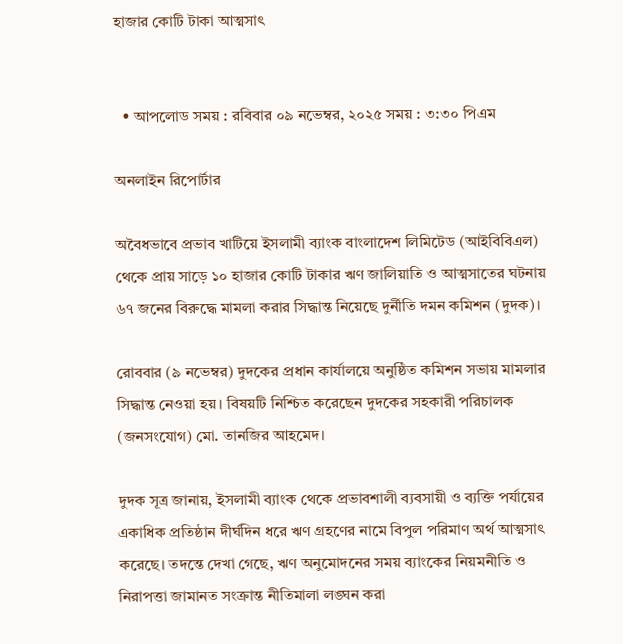হাজার কোটি টাকা আত্মসাৎ


  • আপলোড সময় : রবিবার ০৯ নভেম্বর, ২০২৫ সময় : ৩:৩০ পিএম

অনলাইন রিপোর্টার

অবৈধভাবে প্রভাব খাটিয়ে ইসলামী ব্যাংক বাংলাদেশ লিমিটেড (আইবিবিএল) থেকে প্রায় সাড়ে ১০ হাজার কোটি টাকার ঋণ জালিয়াতি ও আত্মসাতের ঘটনায় ৬৭ জনের বিরুদ্ধে মামলা করার সিদ্ধান্ত নিয়েছে দুর্নীতি দমন কমিশন (দুদক)।

রোববার (৯ নভেম্বর) দুদকের প্রধান কার্যালয়ে অনুষ্ঠিত কমিশন সভায় মামলার সিদ্ধান্ত নেওয়া হয়। বিষয়টি নিশ্চিত করেছেন দুদকের সহকারী পরিচালক (জনসংযোগ) মো. তানজির আহমেদ।

দুদক সূত্র জানায়, ইসলামী ব্যাংক থেকে প্রভাবশালী ব্যবসায়ী ও ব্যক্তি পর্যায়ের একাধিক প্রতিষ্ঠান দীর্ঘদিন ধরে ঋণ গ্রহণের নামে বিপুল পরিমাণ অর্থ আত্মসাৎ করেছে। তদন্তে দেখা গেছে, ঋণ অনুমোদনের সময় ব্যাংকের নিয়মনীতি ও নিরাপত্তা জামানত সংক্রান্ত নীতিমালা লঙ্ঘন করা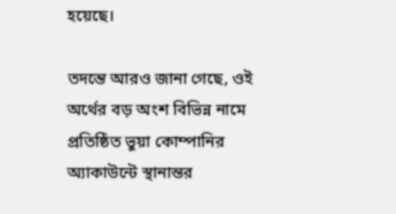হয়েছে।

তদন্তে আরও জানা গেছে, ওই অর্থের বড় অংশ বিভিন্ন নামে প্রতিষ্ঠিত ভুয়া কোম্পানির অ্যাকাউন্টে স্থানান্তর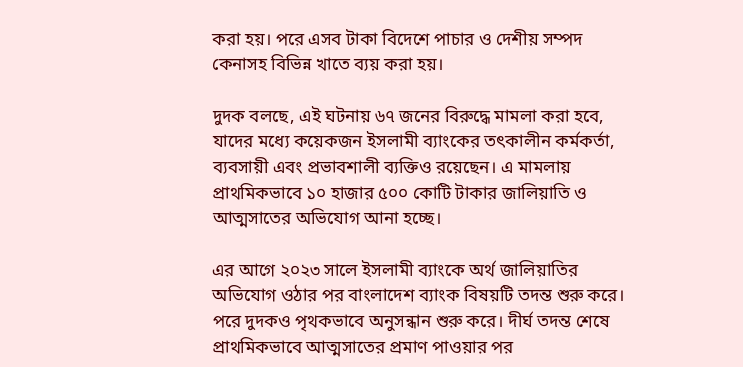করা হয়। পরে এসব টাকা বিদেশে পাচার ও দেশীয় সম্পদ কেনাসহ বিভিন্ন খাতে ব্যয় করা হয়।

দুদক বলছে, এই ঘটনায় ৬৭ জনের বিরুদ্ধে মামলা করা হবে, যাদের মধ্যে কয়েকজন ইসলামী ব্যাংকের তৎকালীন কর্মকর্তা, ব্যবসায়ী এবং প্রভাবশালী ব্যক্তিও রয়েছেন। এ মামলায় প্রাথমিকভাবে ১০ হাজার ৫০০ কোটি টাকার জালিয়াতি ও আত্মসাতের অভিযোগ আনা হচ্ছে।

এর আগে ২০২৩ সালে ইসলামী ব্যাংকে অর্থ জালিয়াতির অভিযোগ ওঠার পর বাংলাদেশ ব্যাংক বিষয়টি তদন্ত শুরু করে। পরে দুদকও পৃথকভাবে অনুসন্ধান শুরু করে। দীর্ঘ তদন্ত শেষে প্রাথমিকভাবে আত্মসাতের প্রমাণ পাওয়ার পর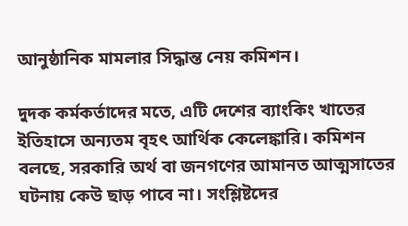আনুষ্ঠানিক মামলার সিদ্ধান্ত নেয় কমিশন।

দুদক কর্মকর্তাদের মতে, এটি দেশের ব্যাংকিং খাতের ইতিহাসে অন্যতম বৃহৎ আর্থিক কেলেঙ্কারি। কমিশন বলছে, সরকারি অর্থ বা জনগণের আমানত আত্মসাতের ঘটনায় কেউ ছাড় পাবে না। সংশ্লিষ্টদের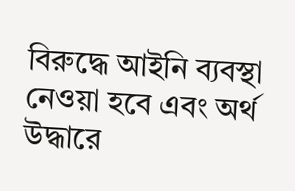বিরুদ্ধে আইনি ব্যবস্থা নেওয়া হবে এবং অর্থ উদ্ধারে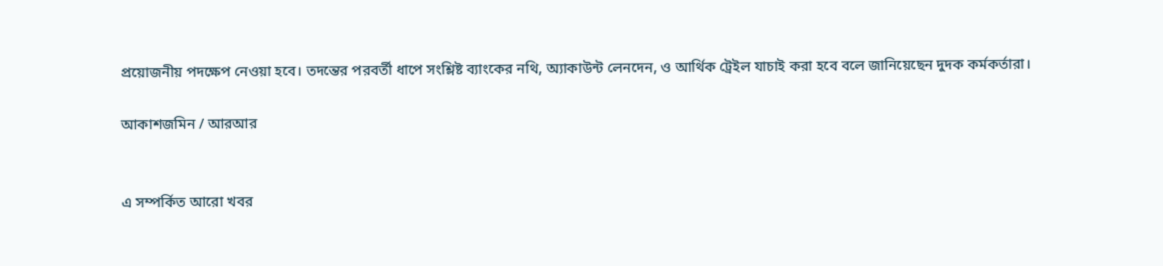প্রয়োজনীয় পদক্ষেপ নেওয়া হবে। তদন্তের পরবর্তী ধাপে সংশ্লিষ্ট ব্যাংকের নথি, অ্যাকাউন্ট লেনদেন, ও আর্থিক ট্রেইল যাচাই করা হবে বলে জানিয়েছেন দুদক কর্মকর্তারা।

আকাশজমিন / আরআর


এ সম্পর্কিত আরো খবর